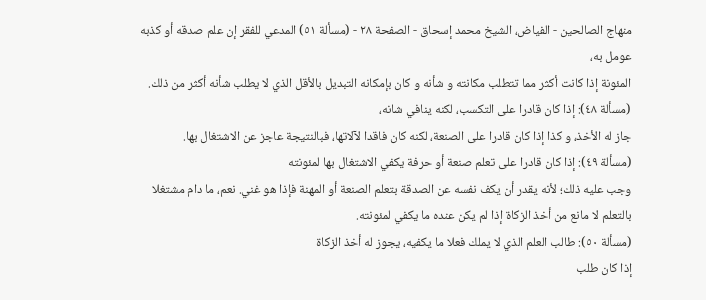منهاج الصالحين - الفياض، الشيخ محمد إسحاق - الصفحة ٢٨ - (مسألة ٥١) المدعي للفقر إن علم صدقه أو كذبه عومل به،
المئونة إذا كانت أكثر مما تتطلب مكانته و شأنه و كان بإمكانه التبديل بالأقل الذي لا يطلب شأنه أكثر من ذلك.
(مسألة ٤٨): إذا كان قادرا على التكسب، لكنه ينافي شانه،
جاز له الأخذ، و كذا إذا كان قادرا على الصنعة، لكنه كان فاقدا لآلاتها، فبالنتيجة عاجز عن الاشتغال بها.
(مسألة ٤٩): إذا كان قادرا على تعلم صنعة أو حرفة يكفي الاشتغال بها لمئونته
وجب عليه ذلك؛ لأنه يقدر أن يكف نفسه عن الصدقة بتعلم الصنعة أو المهنة فإذا هو غني. نعم، ما دام مشتغلا بالتعلم لا مانع من أخذ الزكاة إذا لم يكن عنده ما يكفي لمئونته.
(مسألة ٥٠): طالب العلم الذي لا يملك فعلا ما يكفيه، يجوز له أخذ الزكاة
إذا كان طلب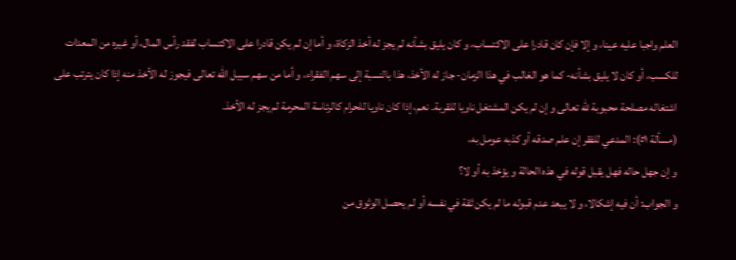العلم واجبا عليه عينا، و إلا فإن كان قادرا على الاكتساب، و كان يليق بشأنه لم يجز له أخذ الزكاة، و أما إن لم يكن قادرا على الاكتساب لفقد رأس المال، أو غيره من المعدات للكسب، أو كان لا يليق بشأنه- كما هو الغالب في هذا الزمان- جاز له الأخذ، هذا بالنسبة إلى سهم الفقراء، و أما من سهم سبيل اللّه تعالى فيجوز له الأخذ منه إذا كان يترتب على اشتغاله مصلحة محبوبة للّه تعالى و إن لم يكن المشتغل ناويا للقربة. نعم، إذا كان ناويا للحرام كالرئاسة المحرمة لم يجز له الأخذ.
(مسألة ٥١): المدعي للفقر إن علم صدقه أو كذبه عومل به،
و إن جهل حاله فهل يقبل قوله في هذه الحالة و يؤخذ به أو لا؟
و الجواب: أن فيه إشكالا، و لا يبعد عدم قبوله ما لم يكن ثقة في نفسه أو لم يحصل الوثوق من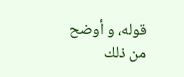قوله، و أوضح من ذلك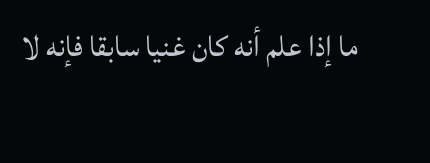ما إذا علم أنه كان غنيا سابقا فإنه لا